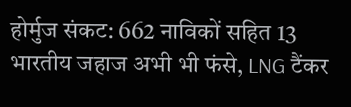होर्मुज संकट: 662 नाविकों सहित 13 भारतीय जहाज अभी भी फंसे, LNG टैंकर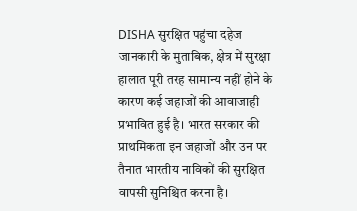DISHA सुरक्षित पहुंचा दहेज
जानकारी के मुताबिक, क्षेत्र में सुरक्षा हालात पूरी तरह सामान्य नहीं होने के कारण कई जहाजों की आवाजाही प्रभावित हुई है। भारत सरकार की प्राथमिकता इन जहाजों और उन पर तैनात भारतीय नाविकों की सुरक्षित वापसी सुनिश्चित करना है।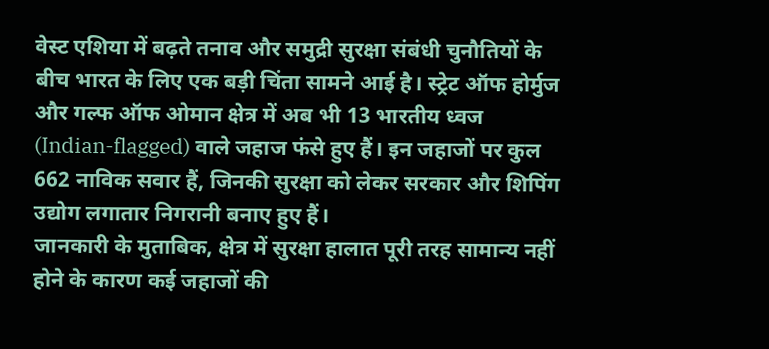वेस्ट एशिया में बढ़ते तनाव और समुद्री सुरक्षा संबंधी चुनौतियों के बीच भारत के लिए एक बड़ी चिंता सामने आई है। स्ट्रेट ऑफ होर्मुज और गल्फ ऑफ ओमान क्षेत्र में अब भी 13 भारतीय ध्वज (Indian-flagged) वाले जहाज फंसे हुए हैं। इन जहाजों पर कुल 662 नाविक सवार हैं, जिनकी सुरक्षा को लेकर सरकार और शिपिंग उद्योग लगातार निगरानी बनाए हुए हैं।
जानकारी के मुताबिक, क्षेत्र में सुरक्षा हालात पूरी तरह सामान्य नहीं होने के कारण कई जहाजों की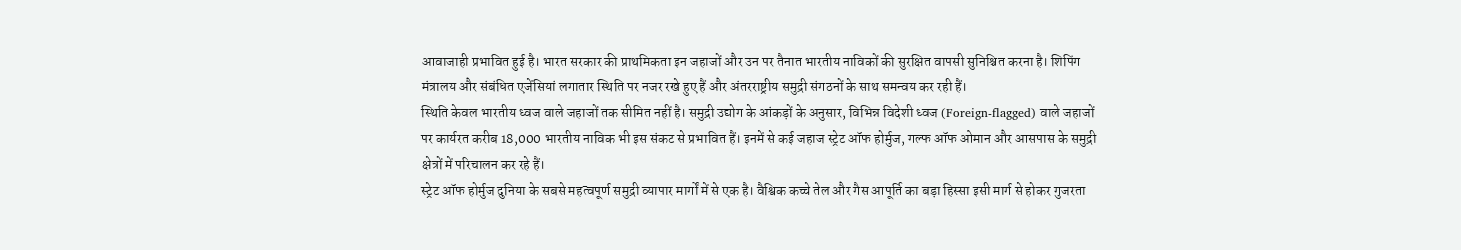आवाजाही प्रभावित हुई है। भारत सरकार की प्राथमिकता इन जहाजों और उन पर तैनात भारतीय नाविकों की सुरक्षित वापसी सुनिश्चित करना है। शिपिंग मंत्रालय और संबंधित एजेंसियां लगातार स्थिति पर नजर रखे हुए हैं और अंतरराष्ट्रीय समुद्री संगठनों के साथ समन्वय कर रही हैं।
स्थिति केवल भारतीय ध्वज वाले जहाजों तक सीमित नहीं है। समुद्री उद्योग के आंकड़ों के अनुसार, विभिन्न विदेशी ध्वज (Foreign-flagged) वाले जहाजों पर कार्यरत करीब 18,000 भारतीय नाविक भी इस संकट से प्रभावित हैं। इनमें से कई जहाज स्ट्रेट ऑफ होर्मुज, गल्फ ऑफ ओमान और आसपास के समुद्री क्षेत्रों में परिचालन कर रहे हैं।
स्ट्रेट ऑफ होर्मुज दुनिया के सबसे महत्वपूर्ण समुद्री व्यापार मार्गों में से एक है। वैश्विक कच्चे तेल और गैस आपूर्ति का बड़ा हिस्सा इसी मार्ग से होकर गुजरता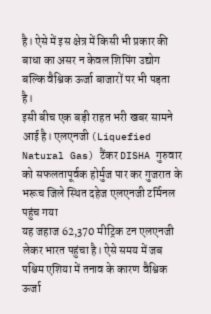है। ऐसे में इस क्षेत्र में किसी भी प्रकार की बाधा का असर न केवल शिपिंग उद्योग बल्कि वैश्विक ऊर्जा बाजारों पर भी पड़ता है।
इसी बीच एक बड़ी राहत भरी खबर सामने आई है। एलएनजी (Liquefied Natural Gas) टैंकर DISHA गुरुवार को सफलतापूर्वक होर्मुज पार कर गुजरात के भरूच जिले स्थित दहेज एलएनजी टर्मिनल पहुंच गया
यह जहाज 62,370 मीट्रिक टन एलएनजी लेकर भारत पहुंचा है। ऐसे समय में जब पश्चिम एशिया में तनाव के कारण वैश्विक ऊर्जा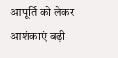आपूर्ति को लेकर आशंकाएं बढ़ी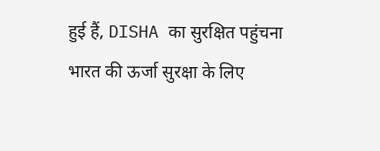हुई हैं, DISHA का सुरक्षित पहुंचना भारत की ऊर्जा सुरक्षा के लिए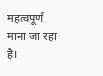महत्वपूर्ण माना जा रहा है।